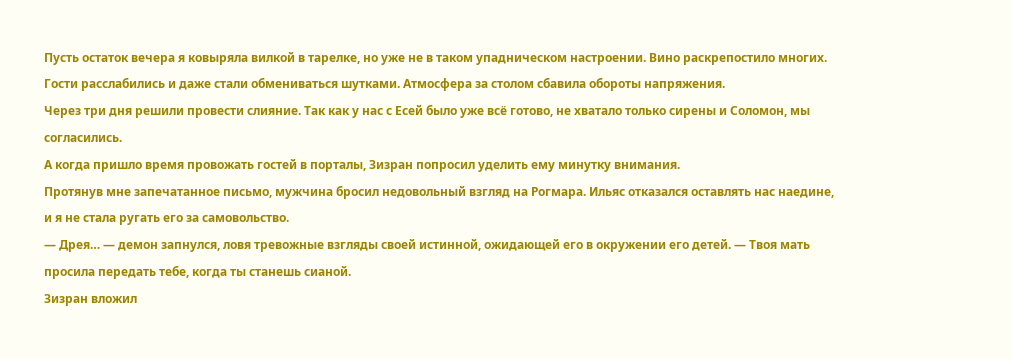Пусть остаток вечера я ковыряла вилкой в тарелке, но уже не в таком упадническом настроении. Вино раскрепостило многих. Гости расслабились и даже стали обмениваться шутками. Атмосфера за столом сбавила обороты напряжения.
Через три дня решили провести слияние. Так как у нас с Есей было уже всё готово, не хватало только сирены и Соломон, мы согласились.
А когда пришло время провожать гостей в порталы, Зизран попросил уделить ему минутку внимания.
Протянув мне запечатанное письмо, мужчина бросил недовольный взгляд на Рогмара. Ильяс отказался оставлять нас наедине, и я не стала ругать его за самовольство.
— Дрея… — демон запнулся, ловя тревожные взгляды своей истинной, ожидающей его в окружении его детей. — Твоя мать просила передать тебе, когда ты станешь сианой.
Зизран вложил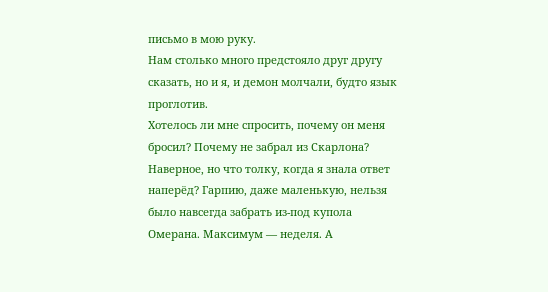письмо в мою руку.
Нам столько много предстояло друг другу сказать, но и я, и демон молчали, будто язык проглотив.
Хотелось ли мне спросить, почему он меня бросил? Почему не забрал из Скарлона? Наверное, но что толку, когда я знала ответ наперёд? Гарпию, даже маленькую, нельзя было навсегда забрать из-под купола Омерана. Максимум — неделя. А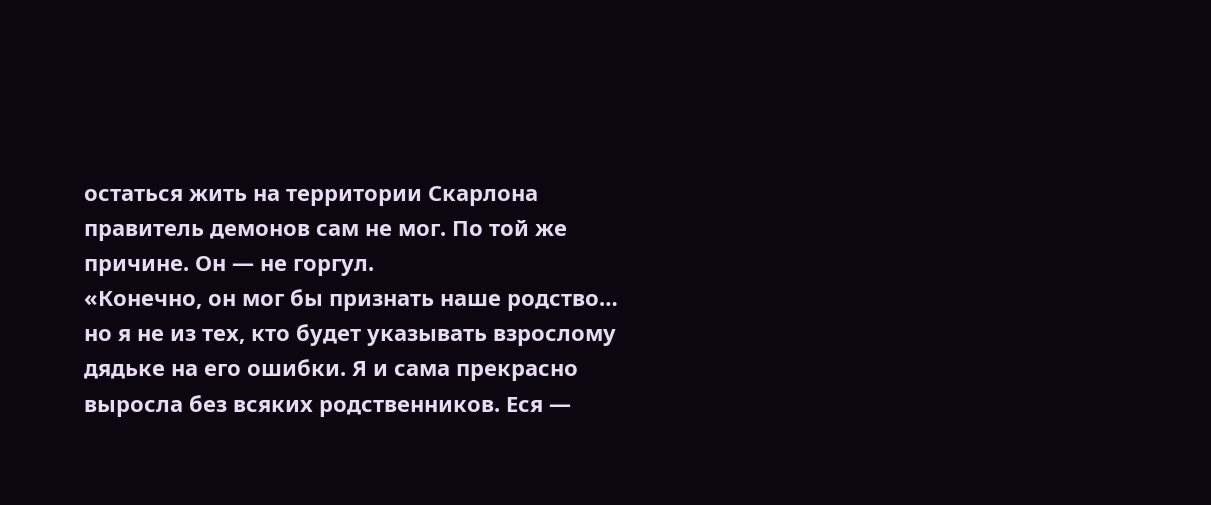остаться жить на территории Скарлона правитель демонов сам не мог. По той же причине. Он — не горгул.
«Конечно, он мог бы признать наше родство… но я не из тех, кто будет указывать взрослому дядьке на его ошибки. Я и сама прекрасно выросла без всяких родственников. Еся —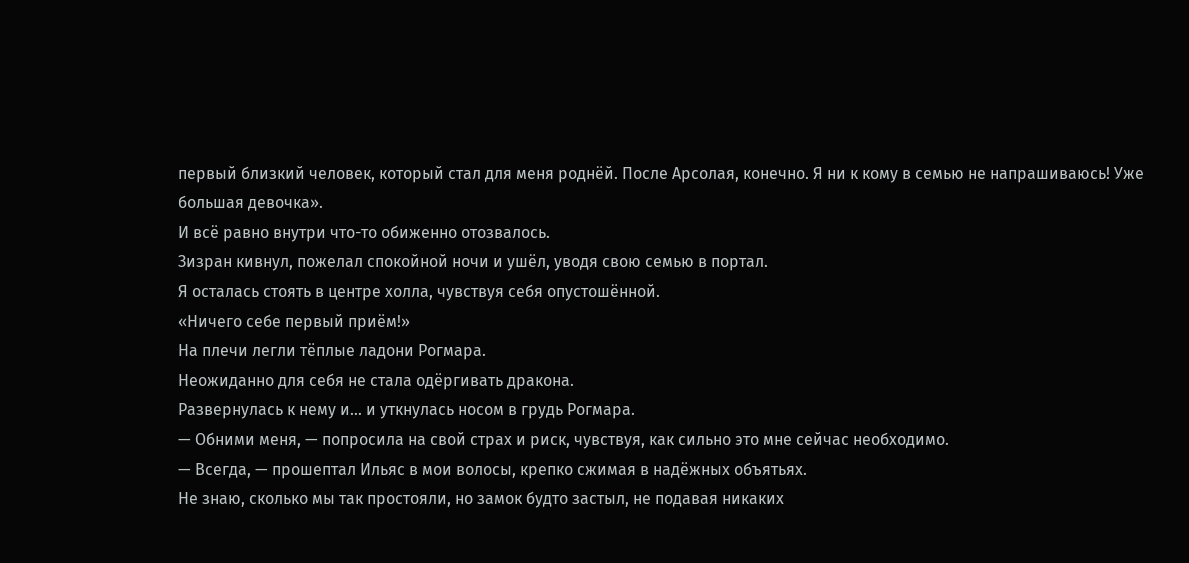первый близкий человек, который стал для меня роднёй. После Арсолая, конечно. Я ни к кому в семью не напрашиваюсь! Уже большая девочка».
И всё равно внутри что-то обиженно отозвалось.
Зизран кивнул, пожелал спокойной ночи и ушёл, уводя свою семью в портал.
Я осталась стоять в центре холла, чувствуя себя опустошённой.
«Ничего себе первый приём!»
На плечи легли тёплые ладони Рогмара.
Неожиданно для себя не стала одёргивать дракона.
Развернулась к нему и… и уткнулась носом в грудь Рогмара.
— Обними меня, — попросила на свой страх и риск, чувствуя, как сильно это мне сейчас необходимо.
— Всегда, — прошептал Ильяс в мои волосы, крепко сжимая в надёжных объятьях.
Не знаю, сколько мы так простояли, но замок будто застыл, не подавая никаких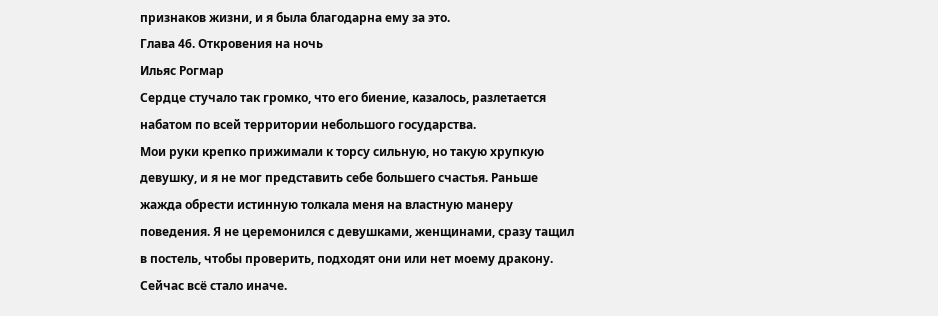признаков жизни, и я была благодарна ему за это.
Глава 46. Откровения на ночь
Ильяс Рогмар
Сердце стучало так громко, что его биение, казалось, разлетается набатом по всей территории небольшого государства.
Мои руки крепко прижимали к торсу сильную, но такую хрупкую девушку, и я не мог представить себе большего счастья. Раньше жажда обрести истинную толкала меня на властную манеру поведения. Я не церемонился с девушками, женщинами, сразу тащил в постель, чтобы проверить, подходят они или нет моему дракону.
Сейчас всё стало иначе.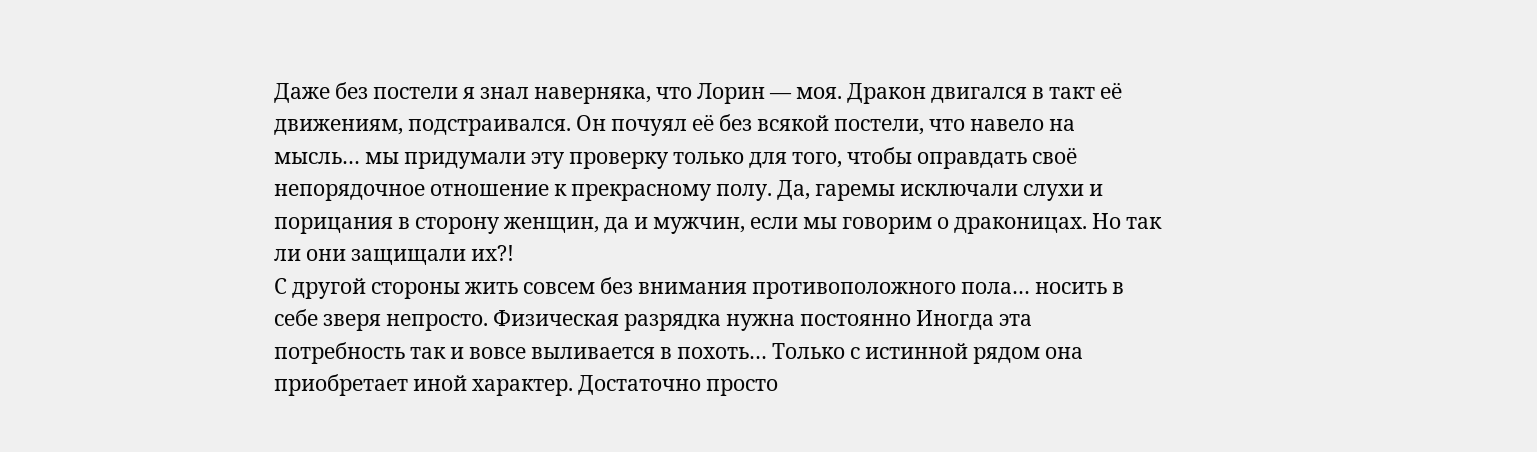Даже без постели я знал наверняка, что Лорин — моя. Дракон двигался в такт её движениям, подстраивался. Он почуял её без всякой постели, что навело на мысль… мы придумали эту проверку только для того, чтобы оправдать своё непорядочное отношение к прекрасному полу. Да, гаремы исключали слухи и порицания в сторону женщин, да и мужчин, если мы говорим о драконицах. Но так ли они защищали их?!
С другой стороны жить совсем без внимания противоположного пола… носить в себе зверя непросто. Физическая разрядка нужна постоянно Иногда эта потребность так и вовсе выливается в похоть… Только с истинной рядом она приобретает иной характер. Достаточно просто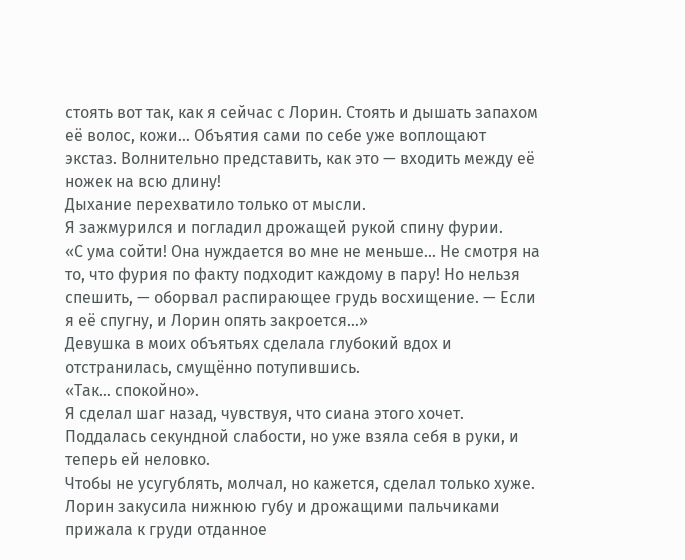стоять вот так, как я сейчас с Лорин. Стоять и дышать запахом её волос, кожи… Объятия сами по себе уже воплощают экстаз. Волнительно представить, как это — входить между её ножек на всю длину!
Дыхание перехватило только от мысли.
Я зажмурился и погладил дрожащей рукой спину фурии.
«С ума сойти! Она нуждается во мне не меньше… Не смотря на то, что фурия по факту подходит каждому в пару! Но нельзя спешить, — оборвал распирающее грудь восхищение. — Если я её спугну, и Лорин опять закроется…»
Девушка в моих объятьях сделала глубокий вдох и отстранилась, смущённо потупившись.
«Так… спокойно».
Я сделал шаг назад, чувствуя, что сиана этого хочет. Поддалась секундной слабости, но уже взяла себя в руки, и теперь ей неловко.
Чтобы не усугублять, молчал, но кажется, сделал только хуже. Лорин закусила нижнюю губу и дрожащими пальчиками прижала к груди отданное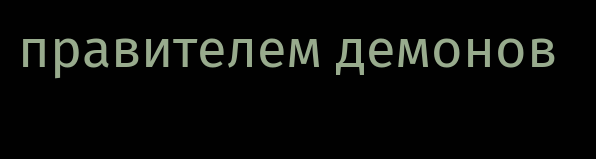правителем демонов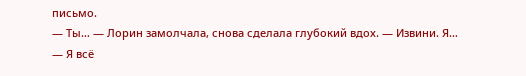письмо.
— Ты… — Лорин замолчала, снова сделала глубокий вдох. — Извини. Я…
— Я всё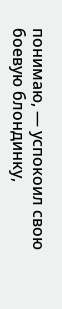понимаю, — успокоил свою боевую блондинку,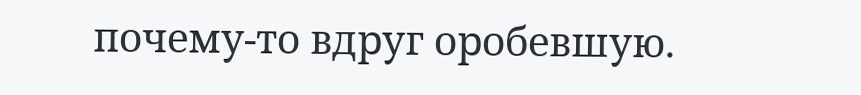почему-то вдруг оробевшую.